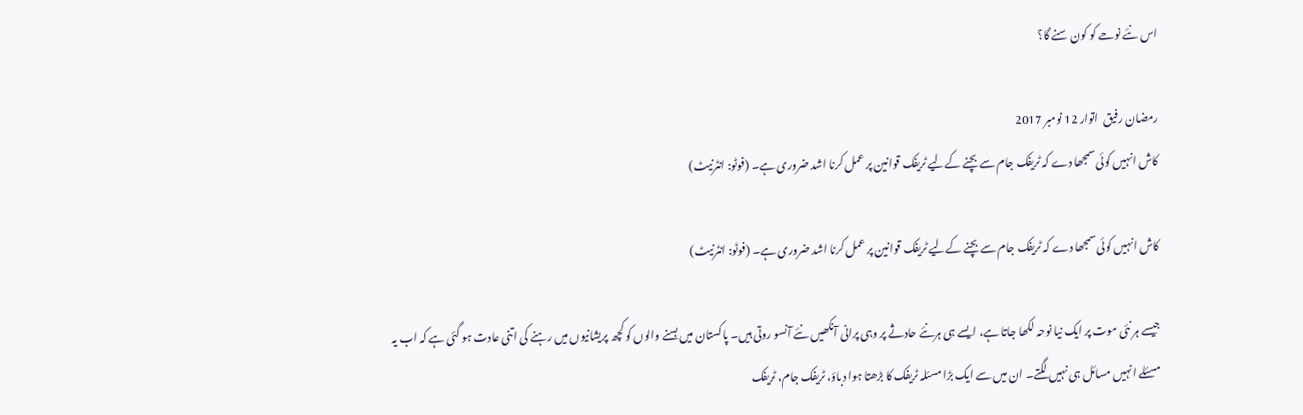اس نئے نوحے کو کون سنے گا؟

رمضان رفیق  اتوار 12 نومبر 2017
کاش انہیں کوئی سمجھا دے کہ ٹریفک جام سے بچنے کےلیے ٹریفک قوانین پر عمل کرنا اشد ضروری ہے۔ (فوٹو: انٹرنیٹ)

کاش انہیں کوئی سمجھا دے کہ ٹریفک جام سے بچنے کےلیے ٹریفک قوانین پر عمل کرنا اشد ضروری ہے۔ (فوٹو: انٹرنیٹ)

جیسے ہر نئی موت پر ایک نیا نوحہ لکھا جاتا ہے، ایسے ہی ہرنئے حادثے پر وہی پرانی آنکھیں نئے آنسو روتی ہیں۔ پاکستان میں بسنے والوں کو کچھ پریشانیوں میں رہنے کی اتنی عادت ہو گئی ہے کہ اب یہ مسئلے انہیں مسائل ہی نہیں لگتے۔ ان میں سے ایک بڑا مسئلہ ٹریفک کا بڑھتا ہوا دباؤ، ٹریفک جام، ٹریفک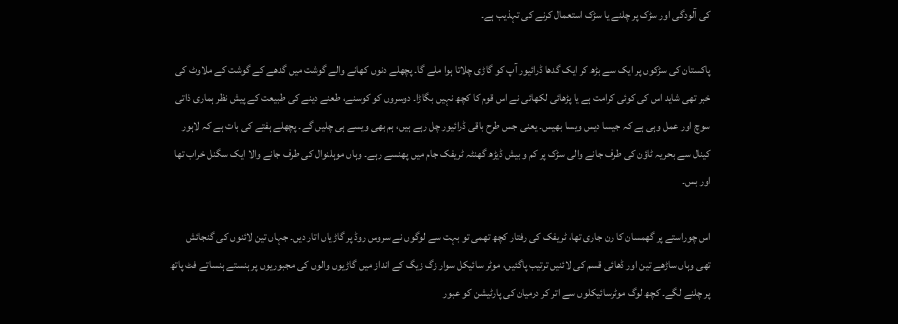کی آلودگی اور سڑک پر چلنے یا سڑک استعمال کرنے کی تہذیب ہے۔

پاکستان کی سڑکوں پر ایک سے بڑھ کر ایک گدھا ڈرائیور آپ کو گاڑی چلاتا ہوا ملے گا۔ پچھلے دنوں کھانے والے گوشت میں گدھے کے گوشت کے ملاوٹ کی خبر تھی شاید اس کی کوئی کرامت ہے یا پڑھائی لکھائی نے اس قوم کا کچھ نہیں بگاڑا۔ دوسروں کو کوسنے، طعنے دینے کی طبیعت کے پیش نظر ہماری ذاتی سوچ اور عمل وہی ہے کہ جیسا دیس ویسا بھیس۔ یعنی جس طرح باقی ڈرائیور چل رہے ہیں، ہم بھی ویسے ہی چلیں گے۔ پچھلے ہفتے کی بات ہے کہ لاہور کینال سے بحریہ ٹاؤن کی طرف جانے والی سڑک پر کم و بیش ڈیڑھ گھنٹہ ٹریفک جام میں پھنسے رہے۔ وہاں موہلنوال کی طرف جانے والا ایک سگنل خراب تھا اور بس۔

اس چوراستے پر گھمسان کا رن جاری تھا، ٹریفک کی رفتار کچھ تھمی تو بہت سے لوگوں نے سروس روڈ پر گاڑیاں اتار دیں۔ جہاں تین لائنوں کی گنجائش تھی وہاں ساڑھے تین اور ڈھائی قسم کی لائنیں ترتیب پاگئیں، موٹر سائیکل سوار زگ زیگ کے انداز میں گاڑیوں والوں کی مجبوریوں پر ہنستے ہنساتے فٹ پاتھ پر چلنے لگے۔ کچھ لوگ موٹرسائیکلوں سے اتر کر درمیان کی پارٹیشن کو عبور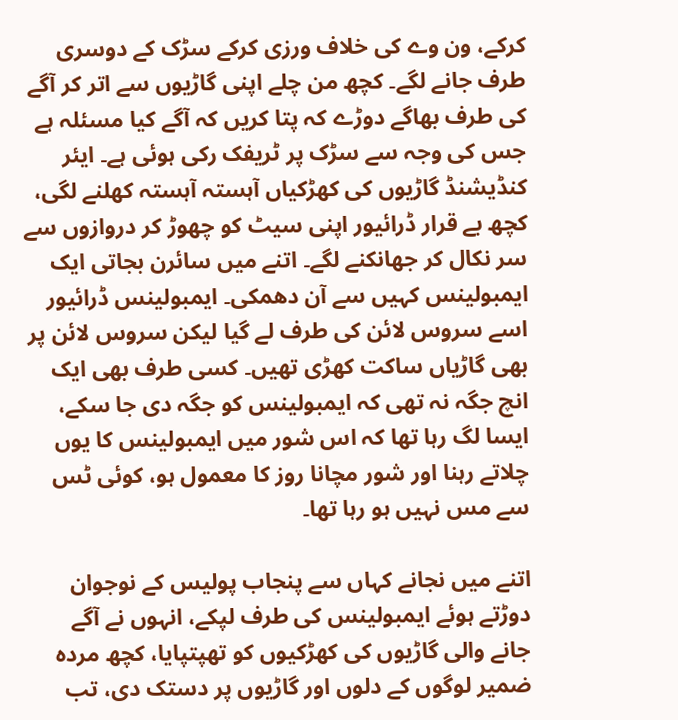کرکے، ون وے کی خلاف ورزی کرکے سڑک کے دوسری طرف جانے لگے۔ کچھ من چلے اپنی گاڑیوں سے اتر کر آگے کی طرف بھاگے دوڑے کہ پتا کریں کہ آگے کیا مسئلہ ہے جس کی وجہ سے سڑک پر ٹریفک رکی ہوئی ہے۔ ایئر کنڈیشنڈ گاڑیوں کی کھڑکیاں آہستہ آہستہ کھلنے لگی، کچھ بے قرار ڈرائیور اپنی سیٹ کو چھوڑ کر دروازوں سے سر نکال کر جھانکنے لگے۔ اتنے میں سائرن بجاتی ایک ایمبولینس کہیں سے آن دھمکی۔ ایمبولینس ڈرائیور اسے سروس لائن کی طرف لے گیا لیکن سروس لائن پر بھی گاڑیاں ساکت کھڑی تھیں۔ کسی طرف بھی ایک انچ جگہ نہ تھی کہ ایمبولینس کو جگہ دی جا سکے، ایسا لگ رہا تھا کہ اس شور میں ایمبولینس کا یوں چلاتے رہنا اور شور مچانا روز کا معمول ہو، کوئی ٹس سے مس نہیں ہو رہا تھا۔

اتنے میں نجانے کہاں سے پنجاب پولیس کے نوجوان دوڑتے ہوئے ایمبولینس کی طرف لپکے، انہوں نے آگے جانے والی گاڑیوں کی کھڑکیوں کو تھپتپایا، کچھ مردہ ضمیر لوگوں کے دلوں اور گاڑیوں پر دستک دی، تب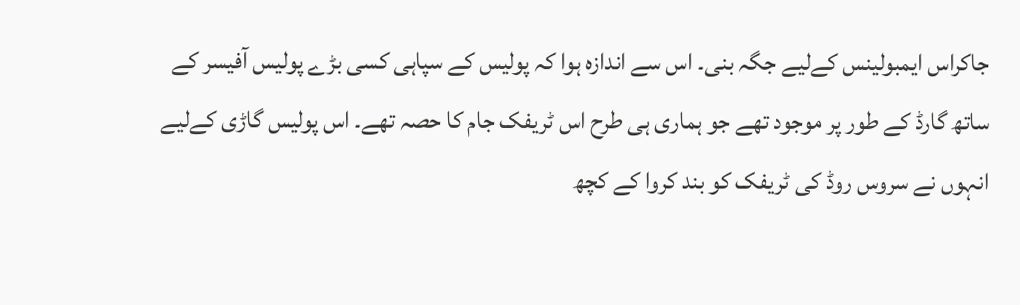جاکراس ایمبولینس کےلیے جگہ بنی۔ اس سے اندازہ ہوا کہ پولیس کے سپاہی کسی بڑے پولیس آفیسر کے ساتھ گارڈ کے طور پر موجود تھے جو ہماری ہی طرح اس ٹریفک جام کا حصہ تھے۔ اس پولیس گاڑی کےلیے انہوں نے سروس روڈ کی ٹریفک کو بند کروا کے کچھ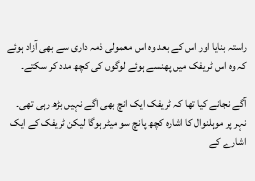راستہ بنایا اور اس کے بعد وہ اس معمولی ذمہ داری سے بھی آزاد ہوئے کہ وہ اس ٹریفک میں پھنسے ہوئے لوگوں کی کچھ مدد کر سکتے۔

آگے نجانے کیا تھا کہ ٹریفک ایک انچ بھی اگے نہیں بڑھ رہی تھی۔ نہر پر موہلنوال کا اشارہ کچھ پانچ سو میٹر ہوگا لیکن ٹریفک کے ایک اشارے کے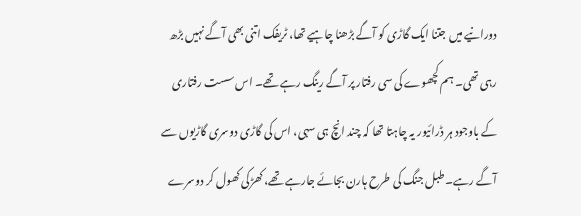دورانیے میں جتنا ایک گاڑی کو آگے بڑھنا چاہیے تھا، ٹریفک اتنی بھی آگے نہیں بڑھ رہی تھی۔ ہم کچھوے کی سی رفتار پر آگے رینگ رہے تھے۔ اس سست رفتاری کے باوجود ہر ڈرائیور یہ چاہتا تھا کہ چند انچ ہی سہی، اس کی گاڑی دوسری گاڑیوں سے آگے رہے۔ طبل جنگ کی طرح ہارن بجائے جارہے تھے، کھڑکی کھول کر دوسرے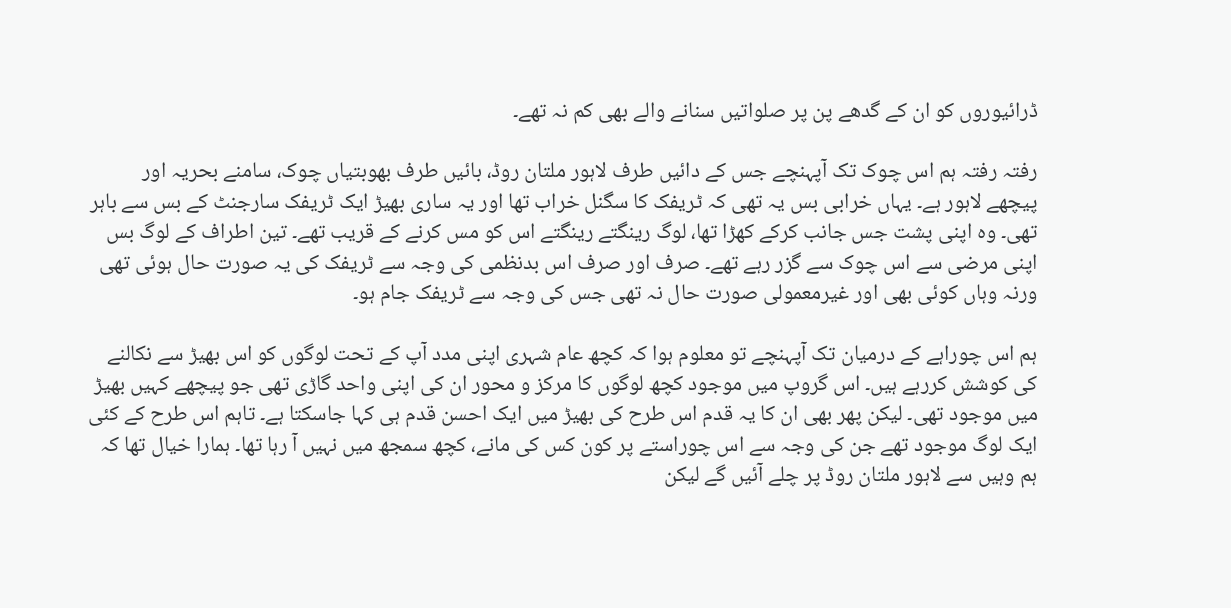ڈرائیوروں کو ان کے گدھے پن پر صلواتیں سنانے والے بھی کم نہ تھے۔

رفتہ رفتہ ہم اس چوک تک آپہنچے جس کے دائیں طرف لاہور ملتان روڈ، بائیں طرف بھوبتیاں چوک، سامنے بحریہ اور پیچھے لاہور ہے۔ یہاں خرابی بس یہ تھی کہ ٹریفک کا سگنل خراب تھا اور یہ ساری بھیڑ ایک ٹریفک سارجنٹ کے بس سے باہر تھی۔ وہ اپنی پشت جس جانب کرکے کھڑا تھا، لوگ رینگتے رینگتے اس کو مس کرنے کے قریب تھے۔ تین اطراف کے لوگ بس اپنی مرضی سے اس چوک سے گزر رہے تھے۔ صرف اور صرف اس بدنظمی کی وجہ سے ٹریفک کی یہ صورت حال ہوئی تھی ورنہ وہاں کوئی بھی اور غیرمعمولی صورت حال نہ تھی جس کی وجہ سے ٹریفک جام ہو۔

ہم اس چوراہے کے درمیان تک آپہنچے تو معلوم ہوا کہ کچھ عام شہری اپنی مدد آپ کے تحت لوگوں کو اس بھیڑ سے نکالنے کی کوشش کررہے ہیں۔ اس گروپ میں موجود کچھ لوگوں کا مرکز و محور ان کی اپنی واحد گاڑی تھی جو پیچھے کہیں بھیڑ میں موجود تھی۔ لیکن پھر بھی ان کا یہ قدم اس طرح کی بھیڑ میں ایک احسن قدم ہی کہا جاسکتا ہے۔ تاہم اس طرح کے کئی ایک لوگ موجود تھے جن کی وجہ سے اس چوراستے پر کون کس کی مانے، کچھ سمجھ میں نہیں آ رہا تھا۔ ہمارا خیال تھا کہ ہم وہیں سے لاہور ملتان روڈ پر چلے آئیں گے لیکن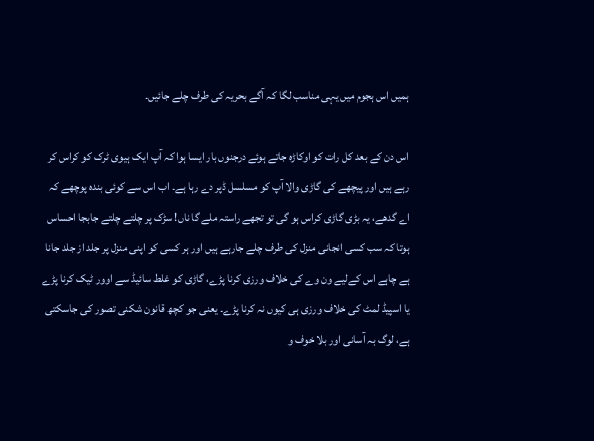ہمیں اس ہجوم میں یہی مناسب لگا کہ آگے بحریہ کی طرف چلے جائیں۔

اس دن کے بعد کل رات کو اوکاڑہ جاتے ہوئے درجنوں بار ایسا ہوا کہ آپ ایک ہیوی ٹرک کو کراس کر رہے ہیں اور پیچھے کی گاڑی والا آپ کو مسلسل ڈپر دے رہا ہے۔ اب اس سے کوئی بندہ پوچھے کہ اے گدھے، یہ بڑی گاڑی کراس ہو گی تو تجھے راستہ ملے گا ناں! سڑک پر چلتے چلتے جابجا احساس ہوتا کہ سب کسی انجانی منزل کی طرف چلے جارہے ہیں اور ہر کسی کو اپنی منزل پر جلد از جلد جانا ہے چاہے اس کےلیے ون وے کی خلاف ورزی کرنا پڑے، گاڑی کو غلط سائیڈ سے اوور ٹیک کرنا پڑے یا اسپیڈ لمٹ کی خلاف ورزی ہی کیوں نہ کرنا پڑے۔ یعنی جو کچھ قانون شکنی تصور کی جاسکتی ہے، لوگ بہ آسانی اور بلا خوف و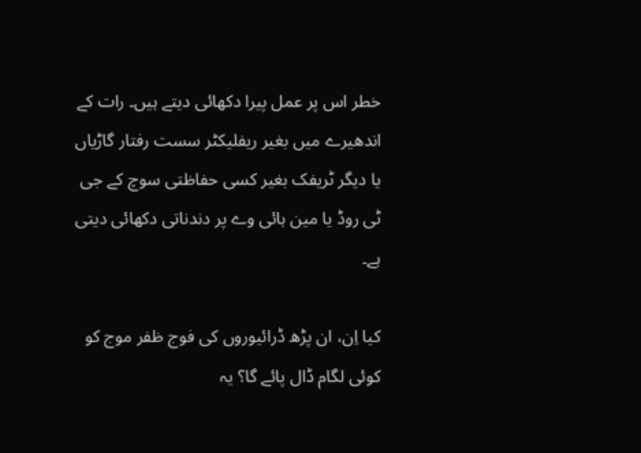خطر اس پر عمل پیرا دکھائی دیتے ہیں۔ رات کے اندھیرے میں بغیر ریفلیکٹر سست رفتار گاڑیاں یا دیگر ٹریفک بغیر کسی حفاظتی سوچ کے جی ٹی روڈ یا مین ہائی وے پر دندناتی دکھائی دیتی ہے۔

کیا اِن، ان پڑھ ڈرائیوروں کی فوج ظفر موج کو کوئی لگام ڈال پائے گا؟ یہ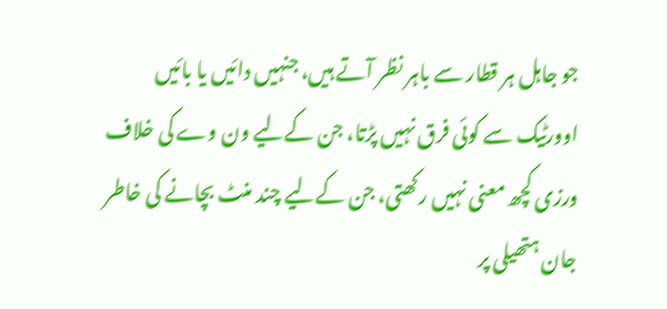جو جاہل ہر قطار سے باہر نظر آتے ہیں، جنہیں دائیں یا بائیں اوورٹیک سے کوئی فرق نہیں پڑتا، جن کےلیے ون وے کی خلاف ورزی کچھ معنی نہیں رکھتی، جن کےلیے چند منٹ بچانے کی خاطر جان ہتھیلی پر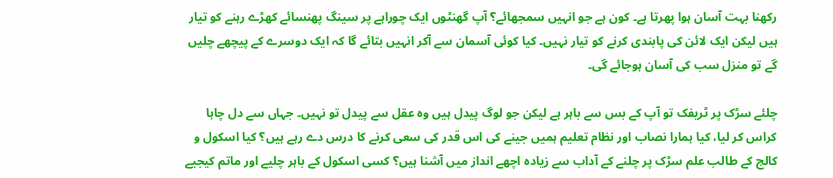رکھنا بہت آسان ہوا پھرتا ہے۔ کون ہے جو انہیں سمجھائے؟ آپ گھنٹوں ایک چوراہے پر سینگ پھنسائے کھڑے رہنے کو تیار ہیں لیکن ایک لائن کی پابندی کرنے کو تیار نہیں۔ کیا کوئی آسمان سے آکر انہیں بتائے گا کہ ایک دوسرے کے پیچھے چلیں گے تو منزل سب کی آسان ہوجائے گی۔

چلئے سڑک پر ٹریفک تو آپ کے بس سے باہر ہے لیکن جو لوگ پیدل ہیں وہ عقل سے پیدل تو نہیں۔ جہاں سے دل چاہا کراس کر لیا، کیا ہمارا نصاب اور نظام تعلیم ہمیں جینے کی اس قدر کی سعی کرنے کا درس دے رہے ہیں؟ کیا اسکول و کالج کے طالب علم سڑک پر چلنے کے آداب سے زیادہ اچھے انداز میں آشنا ہیں؟ کسی اسکول کے باہر چلیے اور ماتم کیجیے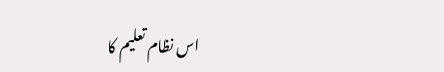اس نظام تعلیم کا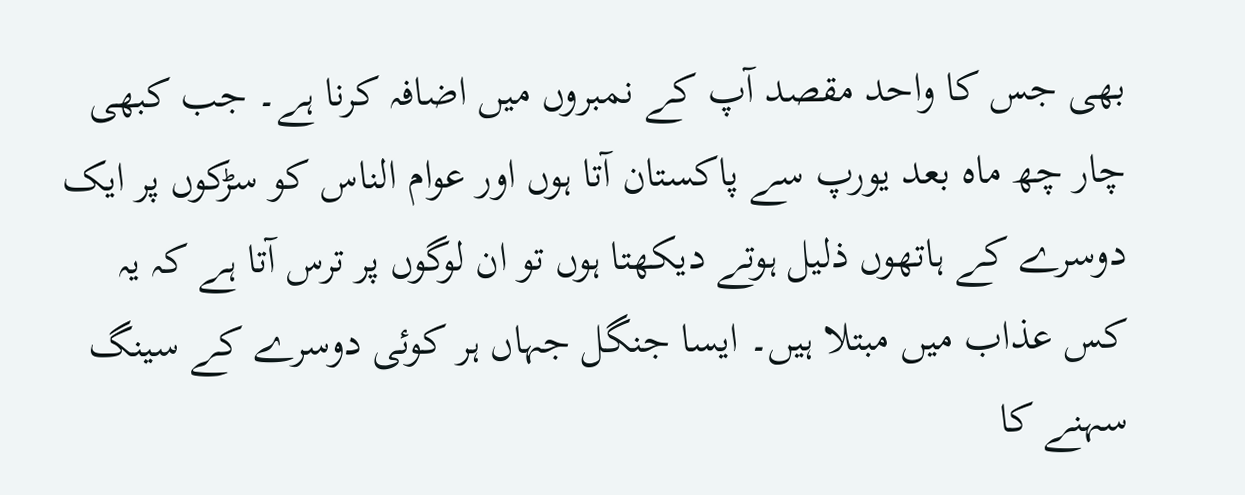بھی جس کا واحد مقصد آپ کے نمبروں میں اضافہ کرنا ہے۔ جب کبھی چار چھ ماہ بعد یورپ سے پاکستان آتا ہوں اور عوام الناس کو سڑکوں پر ایک دوسرے کے ہاتھوں ذلیل ہوتے دیکھتا ہوں تو ان لوگوں پر ترس آتا ہے کہ یہ کس عذاب میں مبتلا ہیں۔ ایسا جنگل جہاں ہر کوئی دوسرے کے سینگ سہنے کا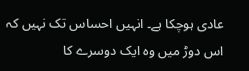عادی ہوچکا ہے۔ انہیں احساس تک نہیں کہ اس دوڑ میں وہ ایک دوسرے کا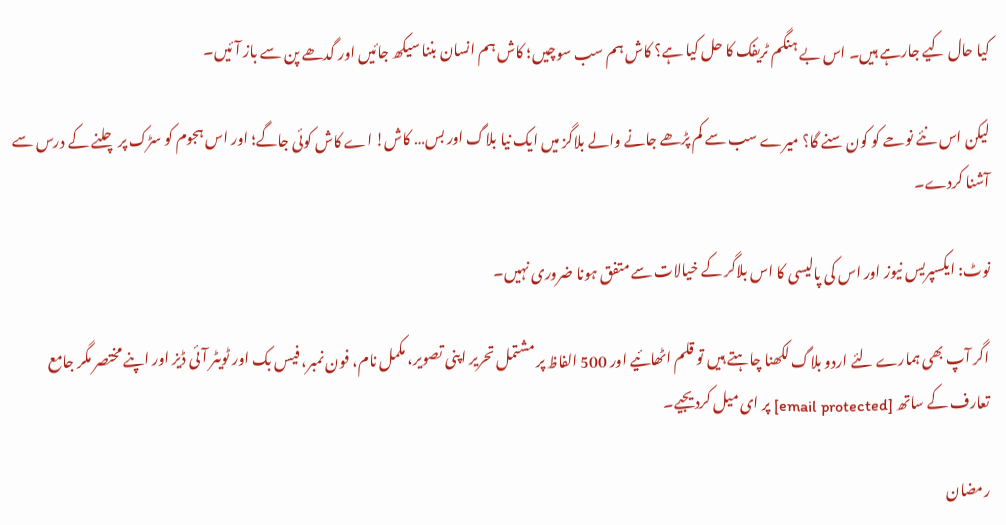کیا حال کیے جارہے ہیں۔ اس بے ہنگم ٹریفک کا حل کیا ہے؟ کاش ہم سب سوچیں؛ کاش ہم انسان بننا سیکھ جائیں اور گدھے پن سے باز آئیں۔

لیکن اس نئے نوحے کو کون سنے گا؟ میرے سب سے کم پڑھے جانے والے بلاگز میں ایک نیا بلاگ اور بس… کاش! اے کاش کوئی جاگے؛ اور اس ہجوم کو سڑک پر چلنے کے درس سے آشنا کردے۔

نوٹ: ایکسپریس نیوز اور اس کی پالیسی کا اس بلاگر کے خیالات سے متفق ہونا ضروری نہیں۔

اگر آپ بھی ہمارے لئے اردو بلاگ لکھنا چاہتے ہیں تو قلم اٹھائیے اور 500 الفاظ پر مشتمل تحریر اپنی تصویر، مکمل نام، فون نمبر، فیس بک اور ٹویٹر آئی ڈیز اور اپنے مختصر مگر جامع تعارف کے ساتھ [email protected] پر ای میل کردیجیے۔

رمضان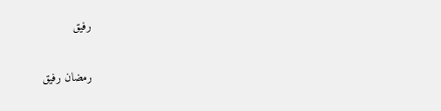رفیق

رمضان رفیق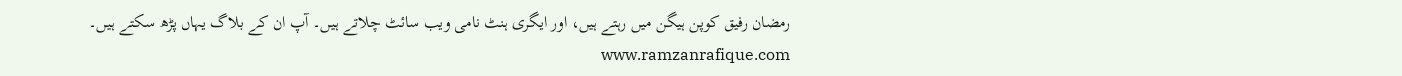رمضان رفیق کوپن ہیگن میں رہتے ہیں، اور ایگری ہنٹ نامی ویب سائٹ چلاتے ہیں۔ آپ ان کے بلاگ یہاں پڑھ سکتے ہیں۔ www.ramzanrafique.com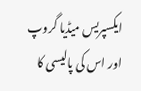ایکسپریس میڈیا گروپ اور اس کی پالیسی کا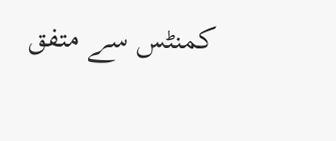کمنٹس سے متفق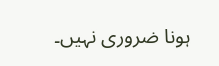ہونا ضروری نہیں۔